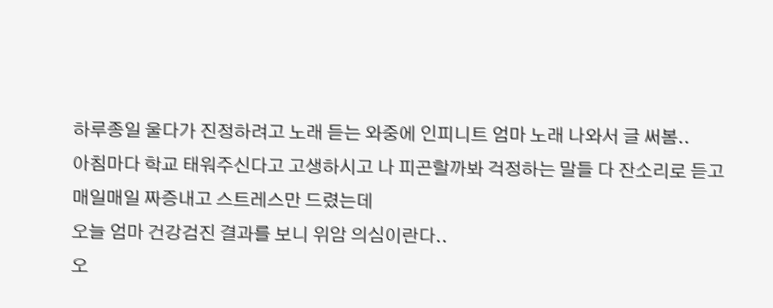하루종일 울다가 진정하려고 노래 듣는 와중에 인피니트 엄마 노래 나와서 글 써봄..
아침마다 학교 태워주신다고 고생하시고 나 피곤할까봐 걱정하는 말들 다 잔소리로 듣고
매일매일 짜증내고 스트레스만 드렸는데
오늘 엄마 건강검진 결과를 보니 위암 의심이란다..
오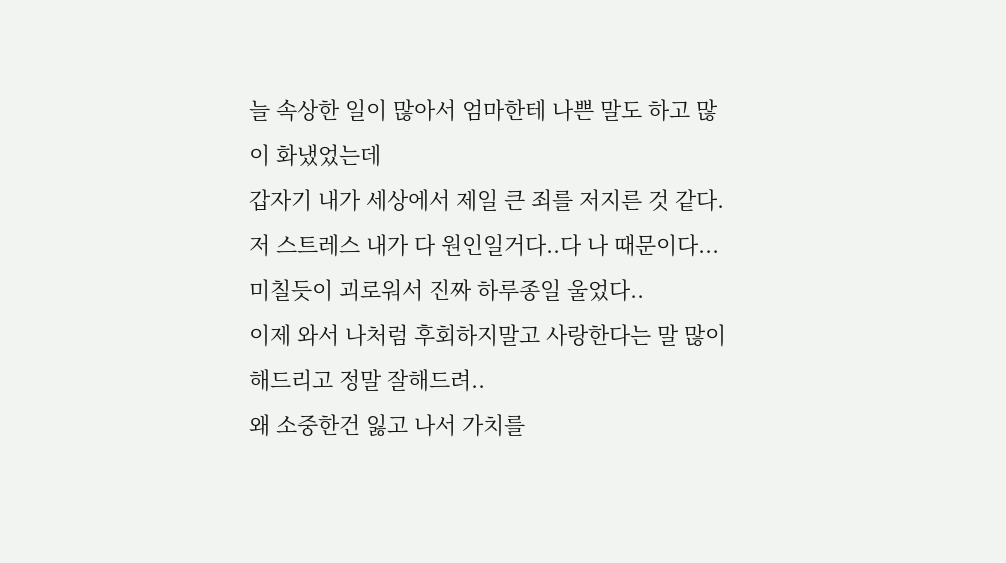늘 속상한 일이 많아서 엄마한테 나쁜 말도 하고 많이 화냈었는데
갑자기 내가 세상에서 제일 큰 죄를 저지른 것 같다.
저 스트레스 내가 다 원인일거다..다 나 때문이다...미칠듯이 괴로워서 진짜 하루종일 울었다..
이제 와서 나처럼 후회하지말고 사랑한다는 말 많이 해드리고 정말 잘해드려..
왜 소중한건 잃고 나서 가치를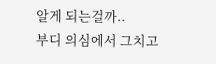알게 되는걸까..
부디 의심에서 그치고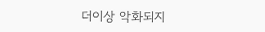더이상 악화되지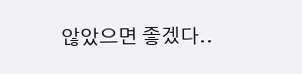않았으면 좋겠다..